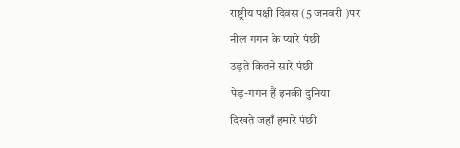राष्ट्रीय पक्षी दिवस (5 जनवरी )पर
नील गगन के प्यारे पंछी
उड़ते कितने सारे पंछी
पेड़-गगन हैं इनकी दुनिया
दिखते जहाँ हमारे पंछी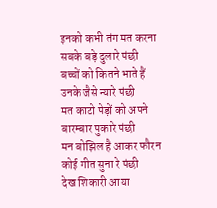इनको कभी तंग मत करना
सबके बड़े दुलारे पंछी
बच्चों को कितने भाते हैं
उनके जैसे न्यारे पंछी
मत काटो पेड़ों को अपने
बारम्बार पुकारे पंछी
मन बोझिल है आकर फौरन
कोई गीत सुना रे पंछी
देख शिकारी आया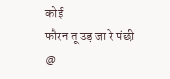कोई
फौरन तू उड़ जा रे पंछी
@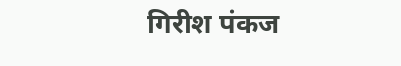गिरीश पंकज